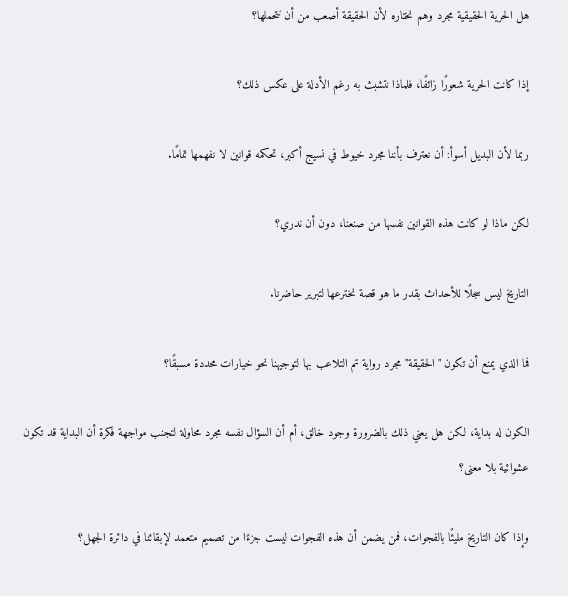هل الحرية الحقيقية مجرد وهم نختاره لأن الحقيقة أصعب من أن نتحملها؟

إذا كانت الحرية شعورًا زائفًا، فلماذا نتشبث به رغم الأدلة على عكس ذلك؟

ربما لأن البديل أسوأ: أن نعترف بأننا مجرد خيوط في نسيج أكبر، تحكمه قوانين لا نفهمها تمامًا.

لكن ماذا لو كانت هذه القوانين نفسها من صنعنا، دون أن ندري؟

التاريخ ليس سجلًا للأحداث بقدر ما هو قصة نخترعها لتبرير حاضرنا.

فما الذي يمنع أن تكون "الحقيقة" مجرد رواية تم التلاعب بها لتوجيهنا نحو خيارات محددة مسبقًا؟

الكون له بداية، لكن هل يعني ذلك بالضرورة وجود خالق، أم أن السؤال نفسه مجرد محاولة لتجنب مواجهة فكرة أن البداية قد تكون عشوائية بلا معنى؟

وإذا كان التاريخ مليئًا بالفجوات، فمن يضمن أن هذه الفجوات ليست جزءًا من تصميم متعمد لإبقائنا في دائرة الجهل؟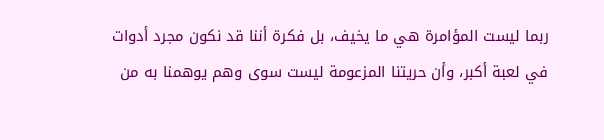ربما ليست المؤامرة هي ما يخيف، بل فكرة أننا قد نكون مجرد أدوات في لعبة أكبر، وأن حريتنا المزعومة ليست سوى وهم يوهمنا به من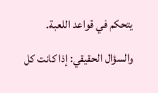يتحكم في قواعد اللعبة.

والسؤال الحقيقي: إذا كانت كل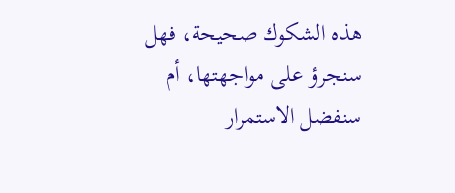هذه الشكوك صحيحة، فهل سنجرؤ على مواجهتها، أم سنفضل الاستمرار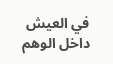في العيش داخل الوهم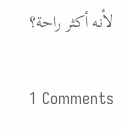لأنه أكثر راحة؟

1 Comments